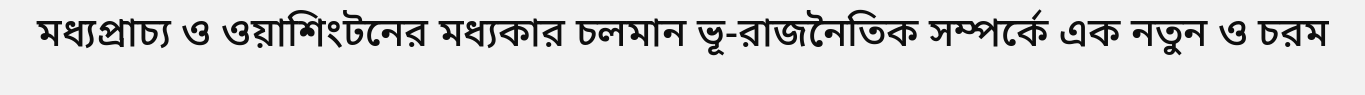মধ্যপ্রাচ্য ও ওয়াশিংটনের মধ্যকার চলমান ভূ-রাজনৈতিক সম্পর্কে এক নতুন ও চরম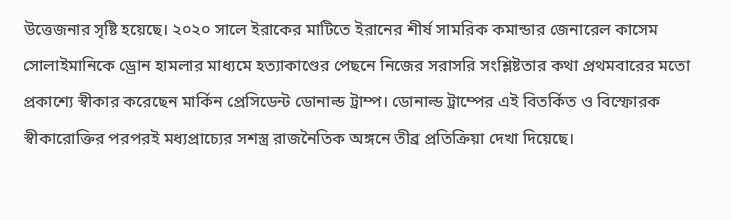উত্তেজনার সৃষ্টি হয়েছে। ২০২০ সালে ইরাকের মাটিতে ইরানের শীর্ষ সামরিক কমান্ডার জেনারেল কাসেম সোলাইমানিকে ড্রোন হামলার মাধ্যমে হত্যাকাণ্ডের পেছনে নিজের সরাসরি সংশ্লিষ্টতার কথা প্রথমবারের মতো প্রকাশ্যে স্বীকার করেছেন মার্কিন প্রেসিডেন্ট ডোনাল্ড ট্রাম্প। ডোনাল্ড ট্রাম্পের এই বিতর্কিত ও বিস্ফোরক স্বীকারোক্তির পরপরই মধ্যপ্রাচ্যের সশস্ত্র রাজনৈতিক অঙ্গনে তীব্র প্রতিক্রিয়া দেখা দিয়েছে।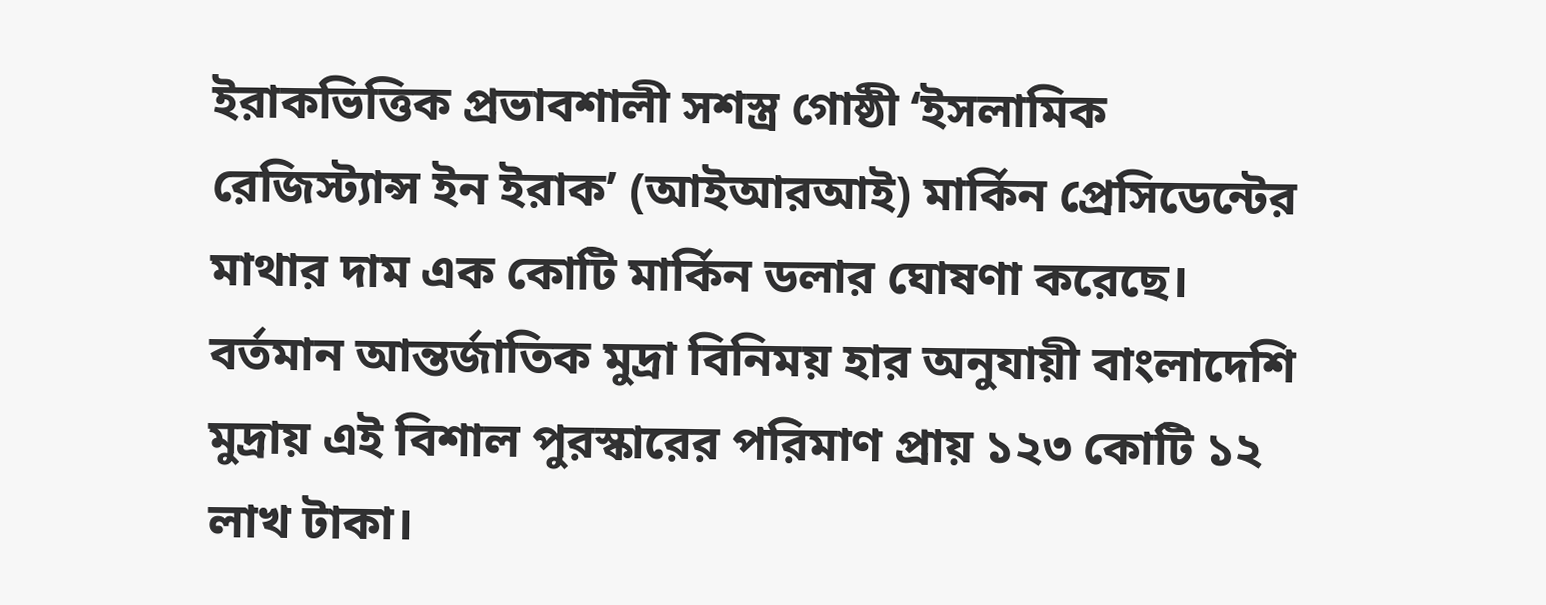ইরাকভিত্তিক প্রভাবশালী সশস্ত্র গোষ্ঠী ‘ইসলামিক রেজিস্ট্যান্স ইন ইরাক’ (আইআরআই) মার্কিন প্রেসিডেন্টের মাথার দাম এক কোটি মার্কিন ডলার ঘোষণা করেছে। বর্তমান আন্তর্জাতিক মুদ্রা বিনিময় হার অনুযায়ী বাংলাদেশি মুদ্রায় এই বিশাল পুরস্কারের পরিমাণ প্রায় ১২৩ কোটি ১২ লাখ টাকা।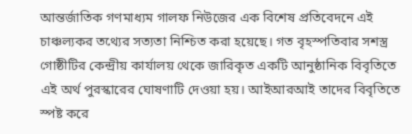আন্তর্জাতিক গণমাধ্যম গালফ নিউজের এক বিশেষ প্রতিবেদনে এই চাঞ্চল্যকর তথ্যের সত্যতা নিশ্চিত করা হয়েছে। গত বৃহস্পতিবার সশস্ত্র গোষ্ঠীটির কেন্দ্রীয় কার্যালয় থেকে জারিকৃত একটি আনুষ্ঠানিক বিবৃতিতে এই অর্থ পুরস্কারের ঘোষণাটি দেওয়া হয়। আইআরআই তাদের বিবৃতিতে স্পষ্ট করে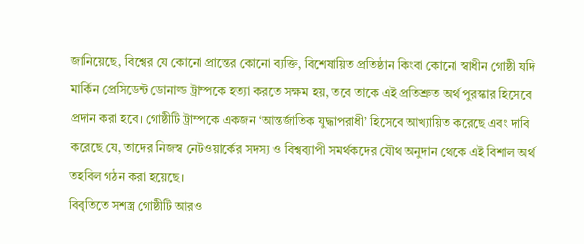জানিয়েছে, বিশ্বের যে কোনো প্রান্তের কোনো ব্যক্তি, বিশেষায়িত প্রতিষ্ঠান কিংবা কোনো স্বাধীন গোষ্ঠী যদি মার্কিন প্রেসিডেন্ট ডোনাল্ড ট্রাম্পকে হত্যা করতে সক্ষম হয়, তবে তাকে এই প্রতিশ্রুত অর্থ পুরস্কার হিসেবে প্রদান করা হবে। গোষ্ঠীটি ট্রাম্পকে একজন ‘আন্তর্জাতিক যুদ্ধাপরাধী’ হিসেবে আখ্যায়িত করেছে এবং দাবি করেছে যে, তাদের নিজস্ব নেটওয়ার্কের সদস্য ও বিশ্বব্যাপী সমর্থকদের যৌথ অনুদান থেকে এই বিশাল অর্থ তহবিল গঠন করা হয়েছে।
বিবৃতিতে সশস্ত্র গোষ্ঠীটি আরও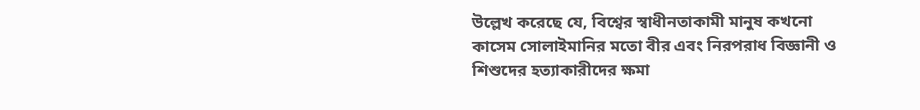উল্লেখ করেছে যে, বিশ্বের স্বাধীনতাকামী মানুষ কখনো কাসেম সোলাইমানির মতো বীর এবং নিরপরাধ বিজ্ঞানী ও শিশুদের হত্যাকারীদের ক্ষমা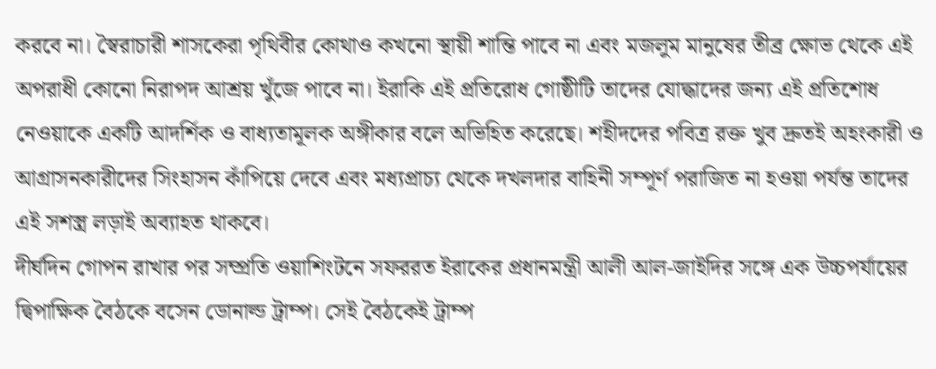করবে না। স্বৈরাচারী শাসকেরা পৃথিবীর কোথাও কখনো স্থায়ী শান্তি পাবে না এবং মজলুম মানুষের তীব্র ক্ষোভ থেকে এই অপরাধী কোনো নিরাপদ আশ্রয় খুঁজে পাবে না। ইরাকি এই প্রতিরোধ গোষ্ঠীটি তাদের যোদ্ধাদের জন্য এই প্রতিশোধ নেওয়াকে একটি আদর্শিক ও বাধ্যতামূলক অঙ্গীকার বলে অভিহিত করেছে। শহীদদের পবিত্র রক্ত খুব দ্রুতই অহংকারী ও আগ্রাসনকারীদের সিংহাসন কাঁপিয়ে দেবে এবং মধ্যপ্রাচ্য থেকে দখলদার বাহিনী সম্পূর্ণ পরাজিত না হওয়া পর্যন্ত তাদের এই সশস্ত্র লড়াই অব্যাহত থাকবে।
দীর্ঘদিন গোপন রাখার পর সম্প্রতি ওয়াশিংটনে সফররত ইরাকের প্রধানমন্ত্রী আলী আল-জাইদির সঙ্গে এক উচ্চপর্যায়ের দ্বিপাক্ষিক বৈঠকে বসেন ডোনাল্ড ট্রাম্প। সেই বৈঠকেই ট্রাম্প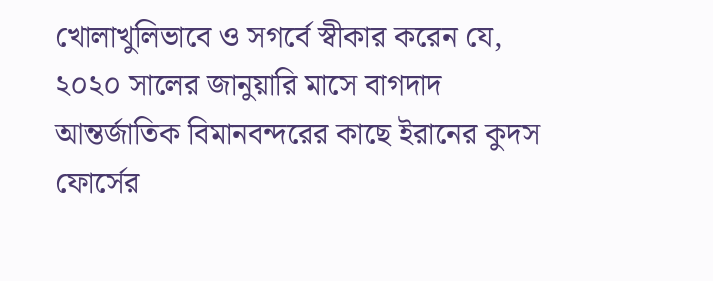খোলাখুলিভাবে ও সগর্বে স্বীকার করেন যে, ২০২০ সালের জানুয়ারি মাসে বাগদাদ আন্তর্জাতিক বিমানবন্দরের কাছে ইরানের কুদস ফোর্সের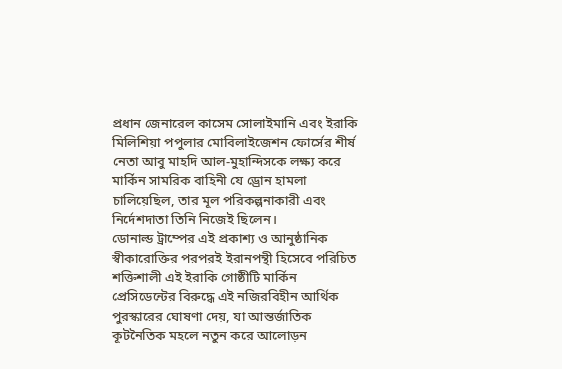প্রধান জেনারেল কাসেম সোলাইমানি এবং ইরাকি মিলিশিয়া পপুলার মোবিলাইজেশন ফোর্সের শীর্ষ নেতা আবু মাহদি আল-মুহান্দিসকে লক্ষ্য করে মার্কিন সামরিক বাহিনী যে ড্রোন হামলা চালিয়েছিল, তার মূল পরিকল্পনাকারী এবং নির্দেশদাতা তিনি নিজেই ছিলেন।
ডোনাল্ড ট্রাম্পের এই প্রকাশ্য ও আনুষ্ঠানিক স্বীকারোক্তির পরপরই ইরানপন্থী হিসেবে পরিচিত শক্তিশালী এই ইরাকি গোষ্ঠীটি মার্কিন প্রেসিডেন্টের বিরুদ্ধে এই নজিরবিহীন আর্থিক পুরস্কারের ঘোষণা দেয়, যা আন্তর্জাতিক কূটনৈতিক মহলে নতুন করে আলোড়ন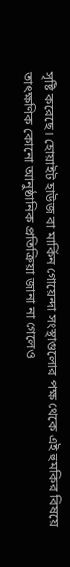সৃষ্টি করেছে। হোয়াইট হাউজ বা মার্কিন গোয়েন্দা সংস্থাগুলোর পক্ষ থেকে এই হুমকির বিষয়ে তাৎক্ষণিক কোনো আনুষ্ঠানিক প্রতিক্রিয়া জানা না গেলেও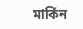মার্কিন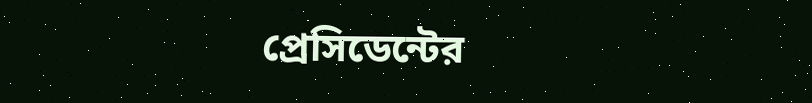প্রেসিডেন্টের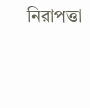নিরাপত্তা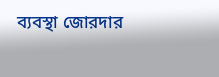ব্যবস্থা জোরদার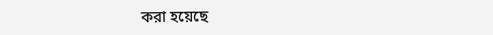করা হয়েছে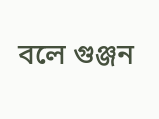বলে গুঞ্জন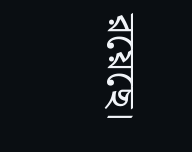রয়েছে।